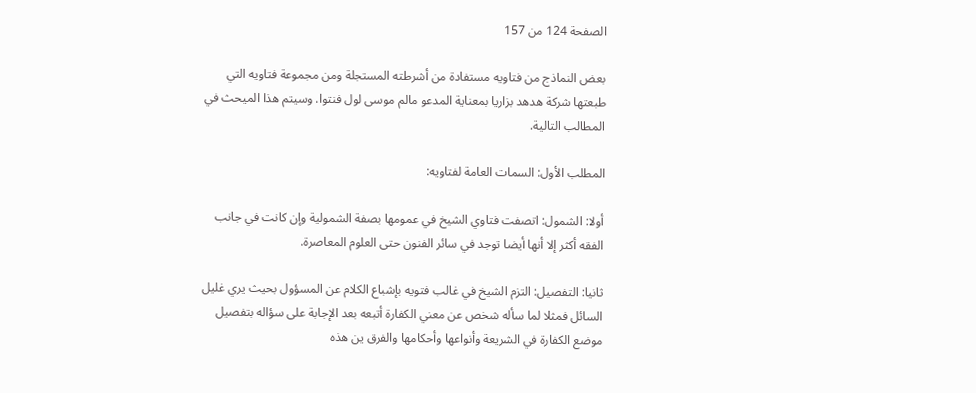الصفحة 124 من 157

بعض النماذج من فتاويه مستفادة من أشرطته المستجلة ومن مجموعة فتاويه التي طبعتها شركة هدهد بزاريا بمعناية المدعو مالم موسى لول فنتوا. وسيتم هذا الميحث في المطالب التالية.

المطلب الأول: السمات العامة لفتاويه:

أولا: الشمول: اتصفت فتاوي الشيخ في عمومها بصفة الشمولية وإن كانت في جانب الفقه أكثر إلا أنها أيضا توجد في سائر الفنون حتى العلوم المعاصرة.

ثانيا: التفصيل: التزم الشيخ في غالب فتويه بإشباع الكلام عن المسؤول بحيث يري غليل السائل فمثلا لما سأله شخص عن معني الكفارة أتبعه بعد الإجابة على سؤاله بتفصيل موضع الكفارة في الشريعة وأنواعها وأحكامها والفرق ين هذه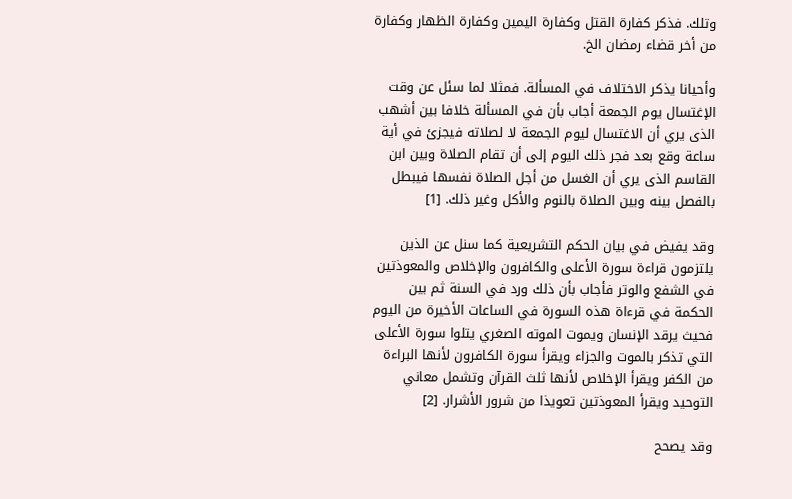وتلك. فذكر كفارة القتل وكفارة اليمين وكفارة الظهار وكفارة من أخر قضاء رمضان الخ.

وأحيانا يذكر الاختلاف في المسألة. فمثلا لما سئل عن وقت الإغتسال يوم الجمعة أجاب بأن في المسألة خلافا بين أشهب الذى يري أن الاغتسال ليوم الجمعة لا لصلاته فيجزئ في أية ساعة وقع بعد فجر ذلك اليوم إلى أن تقام الصلاة وبين ابن القاسم الذى يري أن الغسل من أجل الصلاة نفسها فيبطل بالفصل بينه وبين الصلاة بالنوم والأكل وغير ذلك. [1]

وقد يفيض في بيان الحكم التشريعية كما سنل عن الذين يلتزمون قراءة سورة الأعلى والكافرون والإخلاص والمعوذتين في الشفع والوتر فأجاب بأن ذلك ورد في السنة ثم بين الحكمة في قرءاة هذه السورة في الساعات الأخيرة من اليوم فحيث يرقد الإنسان ويموت الموته الصغري يتلوا سورة الأعلى التي تذكر بالموت والجزاء ويقرأ سورة الكافرون لأنها البراءة من الكفر ويقرأ الإخلاص لأنها ثلث القرآن وتشمل معاني التوحيد ويقرأ المعوذتين تعويذا من شرور الأشرار. [2]

وقد يصحح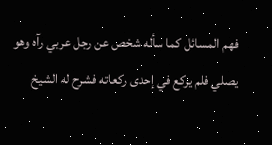فهم المسائل كما سأله شخص عن رجل عربي رآه وهو يصلي فلم يركع في إحدى ركعاته فشرح له الشيخ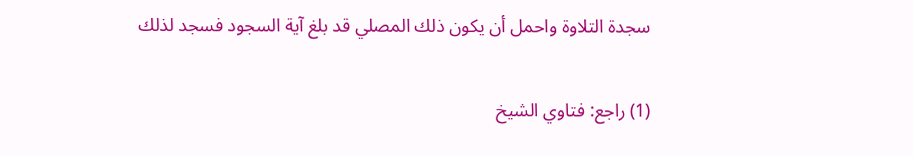سجدة التلاوة واحمل أن يكون ذلك المصلي قد بلغ آية السجود فسجد لذلك

(1) راجع: فتاوي الشيخ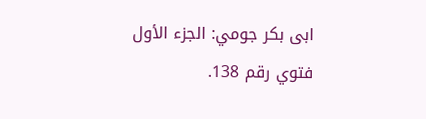ابى بكر جومي: الجزء الأول فتوي رقم 138.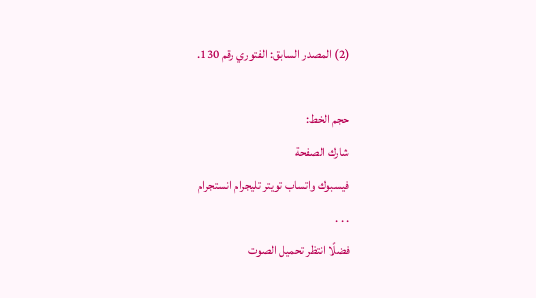(2) المصدر السابق: الفتوري رقم 130.

حجم الخط:
شارك الصفحة
فيسبوك واتساب تويتر تليجرام انستجرام
. . .
فضلًا انتظر تحميل الصوت